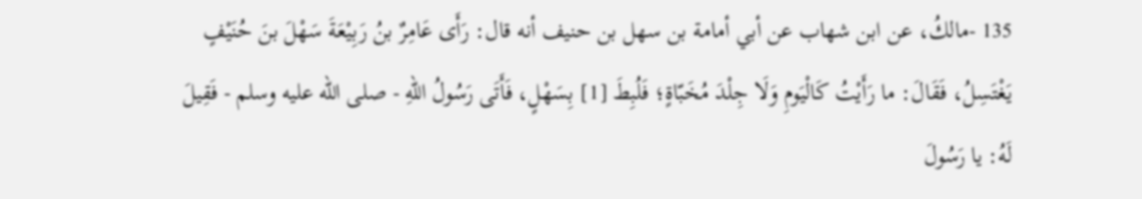135 -مالكُ، عن ابن شهاب عن أبي أمامة بن سهل بن حنيف أنه قال: رَأَى عَامِرٌ بنُ رَبِيْعَةَ سَهْلَ بنَ حُنَيْفٍ يَغْتَسِلُ، فَقَالَ: ما رَأَيْتُ كَالْيَومِ وَلَا جِلْدَ مُخَبّاةٍ؛ فَلُبِطَ [1] بِسَهْلٍ، فَأَتَى رَسُولُ اللهِ - صلى الله عليه وسلم - فَقِيلَ لَهُ: يا رَسُولَ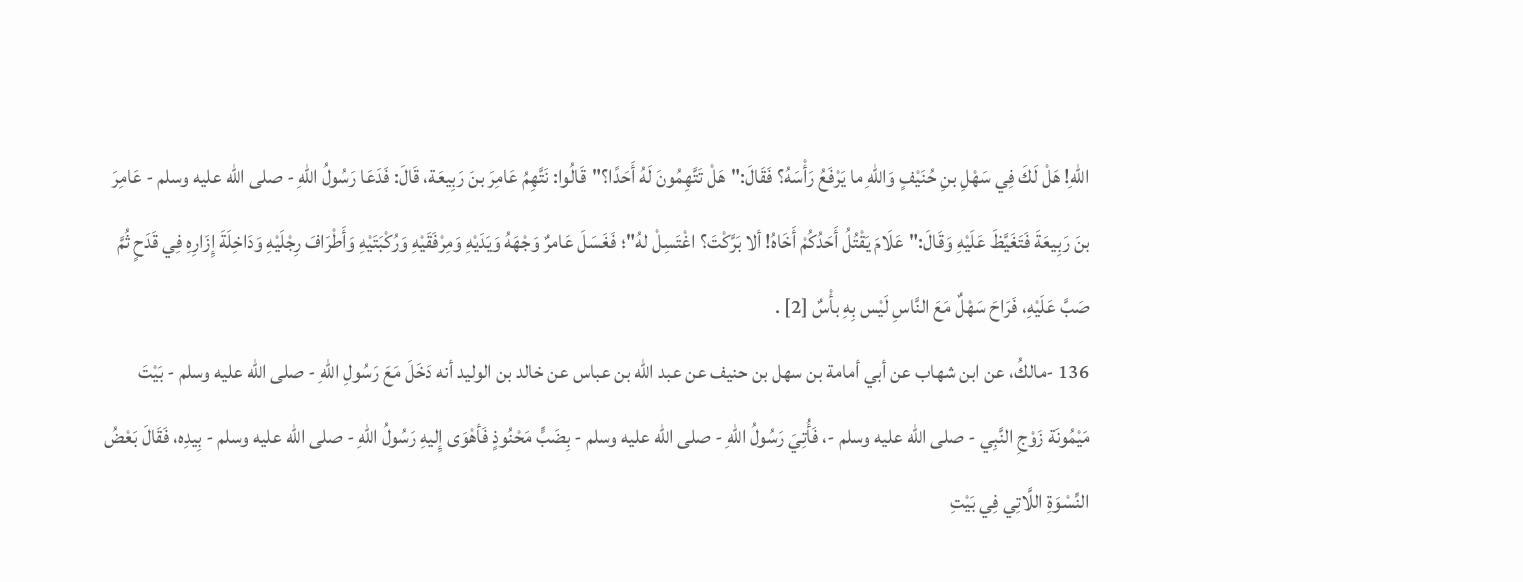اللهِ! هَلْ لَكَ فِي سَهْلِ بنِ حُنَيْفٍ وَاللهِ ما يَرْفَعُ رَأْسَهُ؟ فَقَالَ:"هَلْ تَتَّهِمُونَ لَهُ أَحَدًا؟"قَالُوا: نَتَّهِمُ عَامِرَ بنَ رَبِيعَة، قَالَ: فَدَعَا رَسُولُ اللهِ - صلى الله عليه وسلم - عَامِرَ بنَ رَبِيعَةَ فَتَغَيَّظَ عَلَيْهِ وَقَالَ:"عَلَامَ يَقْتُلُ أَحَدُكُمْ أَخَاهُ! ألا بَرَّكْتَ؟ اغْتَسِلْ لهُ"؛ فَغَسَلَ عَامرٌ وَجْهَهُ وَيَدَيْهِ وَمِرْفَقَيْهِ وَرُكْبَتَيْهِ وَأَطْرَافَ رِجْلَيْهِ وَدَاخِلَةَ إِزَارِهِ فِي قَدَحٍ ثُمَّ صَبَّ عَلَيْهِ، فَرَاحَ سَهْلٌ مَعَ النَّاسِ لَيْس بِهِ بأْسٌ [2] .
136 -مالكُ، عن ابن شهاب عن أبي أمامة بن سهل بن حنيف عن عبد الله بن عباس عن خالد بن الوليد أنه دَخَلَ مَعَ رَسُولِ اللهِ - صلى الله عليه وسلم - بَيْتَ مَيْمُونَة زَوْجِ النَّبِي - صلى الله عليه وسلم -، فَأُتِيَ رَسُولُ اللهِ - صلى الله عليه وسلم - بِضَبٍّ مَحْنُوذٍ فَأهْوَى إِليهِ رَسُولُ اللهِ - صلى الله عليه وسلم - بِيدِه، فَقَالَ بَعْضُ النِّسْوَةِ اللَّاتِي فِي بَيْتِ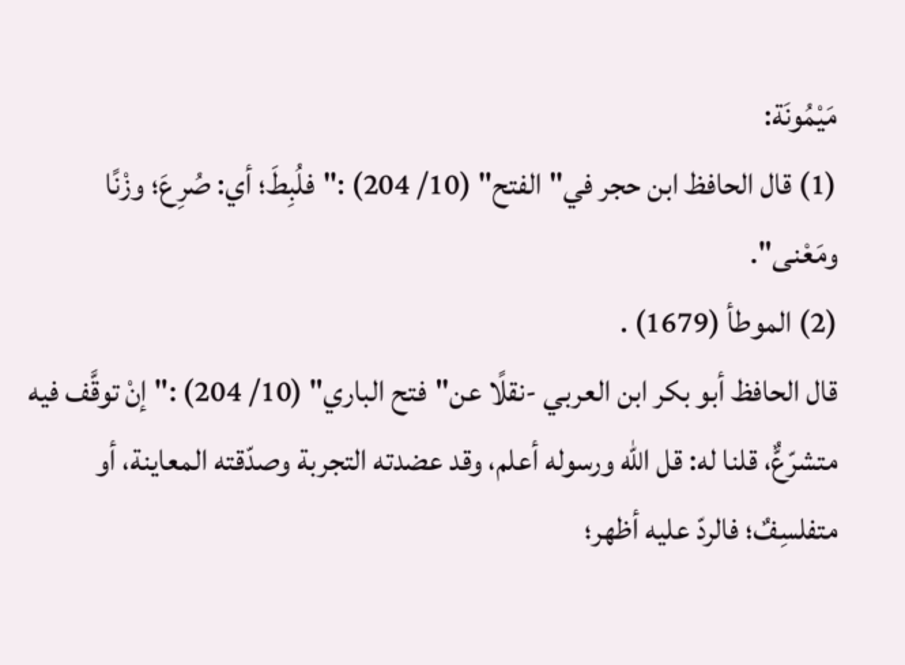مَيْمُونَة:
(1) قال الحافظ ابن حجر في"الفتح" (10/ 204) :"فلُبِطَ؛ أي: صُرِعَ؛ وزْنًا ومَعْنى".
(2) الموطأ (1679) .
قال الحافظ أبو بكر ابن العربي -نقلًا عن"فتح الباري" (10/ 204) :"إنْ توقَّف فيه متشرّعٌّ، قلنا له: قل الله ورسوله أعلم، وقد عضدته التجربة وصدّقته المعاينة، أو متفلسِفٌ؛ فالردّ عليه أظهر؛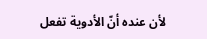لأن عنده أنّ الأدوية تفعل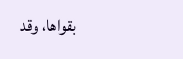بقواها، وقد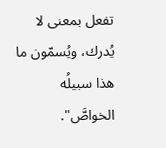تفعل بمعنى لا يُدرك، ويُسمّون ما هذا سبيلُه الخواصَّ".